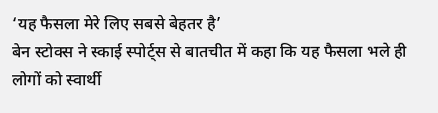‘यह फैसला मेरे लिए सबसे बेहतर है’
बेन स्टोक्स ने स्काई स्पोर्ट्स से बातचीत में कहा कि यह फैसला भले ही लोगों को स्वार्थी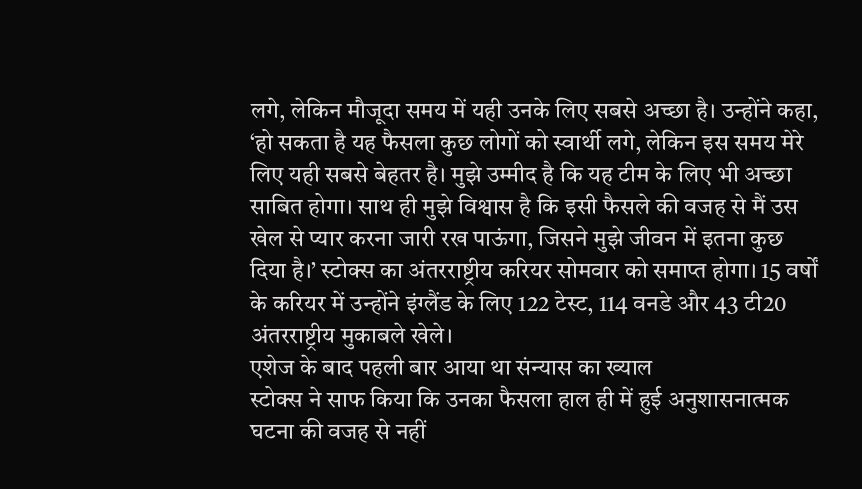लगे, लेकिन मौजूदा समय में यही उनके लिए सबसे अच्छा है। उन्होंने कहा, ‘हो सकता है यह फैसला कुछ लोगों को स्वार्थी लगे, लेकिन इस समय मेरे लिए यही सबसे बेहतर है। मुझे उम्मीद है कि यह टीम के लिए भी अच्छा साबित होगा। साथ ही मुझे विश्वास है कि इसी फैसले की वजह से मैं उस खेल से प्यार करना जारी रख पाऊंगा, जिसने मुझे जीवन में इतना कुछ दिया है।’ स्टोक्स का अंतरराष्ट्रीय करियर सोमवार को समाप्त होगा। 15 वर्षों के करियर में उन्होंने इंग्लैंड के लिए 122 टेस्ट, 114 वनडे और 43 टी20 अंतरराष्ट्रीय मुकाबले खेले।
एशेज के बाद पहली बार आया था संन्यास का ख्याल
स्टोक्स ने साफ किया कि उनका फैसला हाल ही में हुई अनुशासनात्मक घटना की वजह से नहीं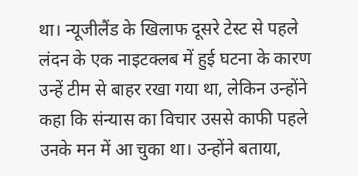था। न्यूजीलैंड के खिलाफ दूसरे टेस्ट से पहले लंदन के एक नाइटक्लब में हुई घटना के कारण उन्हें टीम से बाहर रखा गया था, लेकिन उन्होंने कहा कि संन्यास का विचार उससे काफी पहले उनके मन में आ चुका था। उन्होंने बताया,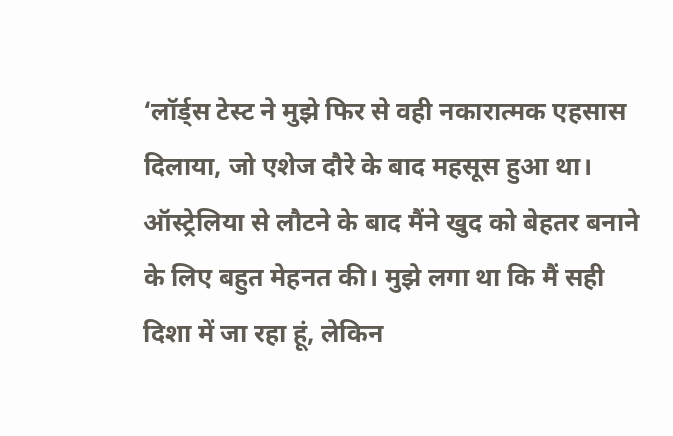‘लॉर्ड्स टेस्ट ने मुझे फिर से वही नकारात्मक एहसास दिलाया, जो एशेज दौरे के बाद महसूस हुआ था। ऑस्ट्रेलिया से लौटने के बाद मैंने खुद को बेहतर बनाने के लिए बहुत मेहनत की। मुझे लगा था कि मैं सही दिशा में जा रहा हूं, लेकिन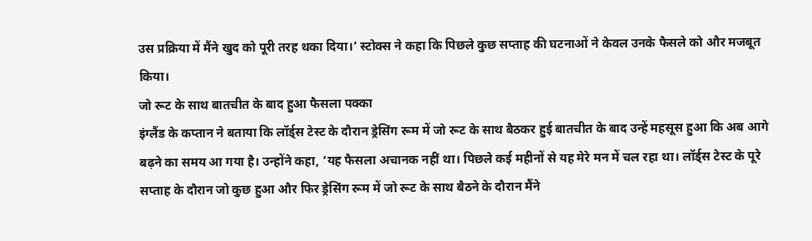उस प्रक्रिया में मैंने खुद को पूरी तरह थका दिया।’ स्टोक्स ने कहा कि पिछले कुछ सप्ताह की घटनाओं ने केवल उनके फैसले को और मजबूत किया।
जो रूट के साथ बातचीत के बाद हुआ फैसला पक्का
इंग्लैंड के कप्तान ने बताया कि लॉर्ड्स टेस्ट के दौरान ड्रेसिंग रूम में जो रूट के साथ बैठकर हुई बातचीत के बाद उन्हें महसूस हुआ कि अब आगे बढ़ने का समय आ गया है। उन्होंने कहा, ‘यह फैसला अचानक नहीं था। पिछले कई महीनों से यह मेरे मन में चल रहा था। लॉर्ड्स टेस्ट के पूरे सप्ताह के दौरान जो कुछ हुआ और फिर ड्रेसिंग रूम में जो रूट के साथ बैठने के दौरान मैंने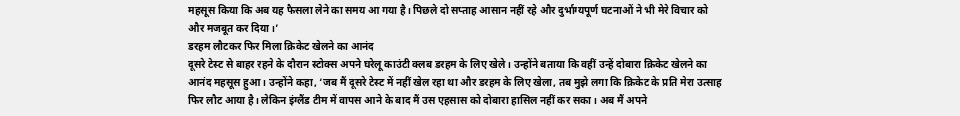महसूस किया कि अब यह फैसला लेने का समय आ गया है। पिछले दो सप्ताह आसान नहीं रहे और दुर्भाग्यपूर्ण घटनाओं ने भी मेरे विचार को और मजबूत कर दिया।’
डरहम लौटकर फिर मिला क्रिकेट खेलने का आनंद
दूसरे टेस्ट से बाहर रहने के दौरान स्टोक्स अपने घरेलू काउंटी क्लब डरहम के लिए खेले। उन्होंने बताया कि वहीं उन्हें दोबारा क्रिकेट खेलने का आनंद महसूस हुआ। उन्होंने कहा, ‘जब मैं दूसरे टेस्ट में नहीं खेल रहा था और डरहम के लिए खेला, तब मुझे लगा कि क्रिकेट के प्रति मेरा उत्साह फिर लौट आया है। लेकिन इंग्लैंड टीम में वापस आने के बाद मैं उस एहसास को दोबारा हासिल नहीं कर सका। अब मैं अपने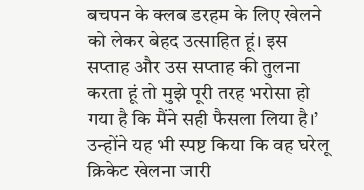बचपन के क्लब डरहम के लिए खेलने को लेकर बेहद उत्साहित हूं। इस सप्ताह और उस सप्ताह की तुलना करता हूं तो मुझे पूरी तरह भरोसा हो गया है कि मैंने सही फैसला लिया है।’ उन्होंने यह भी स्पष्ट किया कि वह घरेलू क्रिकेट खेलना जारी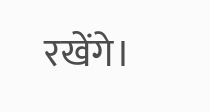रखेंगे।